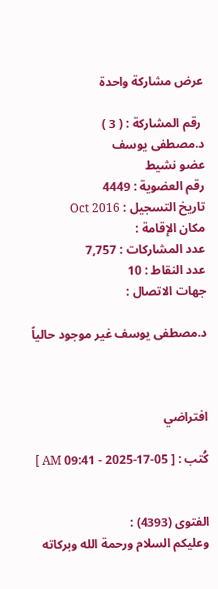عرض مشاركة واحدة

 رقم المشاركة : ( 3 )
د.مصطفى يوسف
عضو نشيط
رقم العضوية : 4449
تاريخ التسجيل : Oct 2016
مكان الإقامة :
عدد المشاركات : 7,757
عدد النقاط : 10
جهات الاتصال :

د.مصطفى يوسف غير موجود حالياً



افتراضي

كُتب : [ 05-17-2025 - 09:41 AM ]


الفتوى (4393) :
وعليكم السلام ورحمة الله وبركاته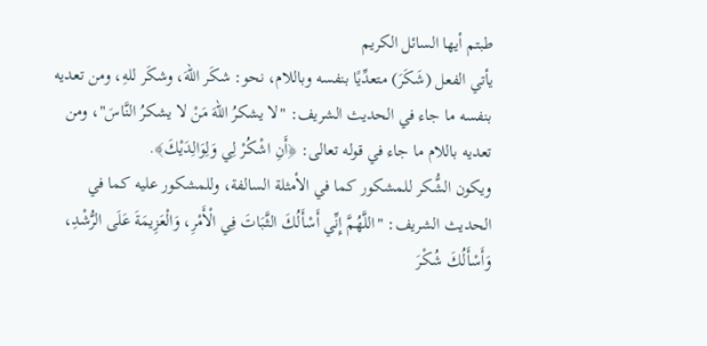طبتم أيها السائل الكريم
يأتي الفعل (شَكَرَ) متعدِّيًا بنفسه وباللام، نحو: شكَر اللهَ، وشكَر للهِ، ومن تعديه بنفسه ما جاء في الحديث الشريف: "لا يشكرُ اللهَ مَنْ لا يشكرُ النَّاسَ"، ومن تعديه باللام ما جاء في قوله تعالى: ﴿أَنِ اشْكُرْ لِي وَلِوَالِدَيْكَ﴾.
ويكون الشُّكر للمشكور كما في الأمثلة السالفة، وللمشكور عليه كما في الحديث الشريف: "اللَّهُمَّ إِنِّي أَسْأَلُكَ الثَّبَاتَ فِي الْأَمْرِ، وَالْعَزِيمَةَ عَلَى الرُّشْدِ، وَأَسْأَلُكَ شُكْرَ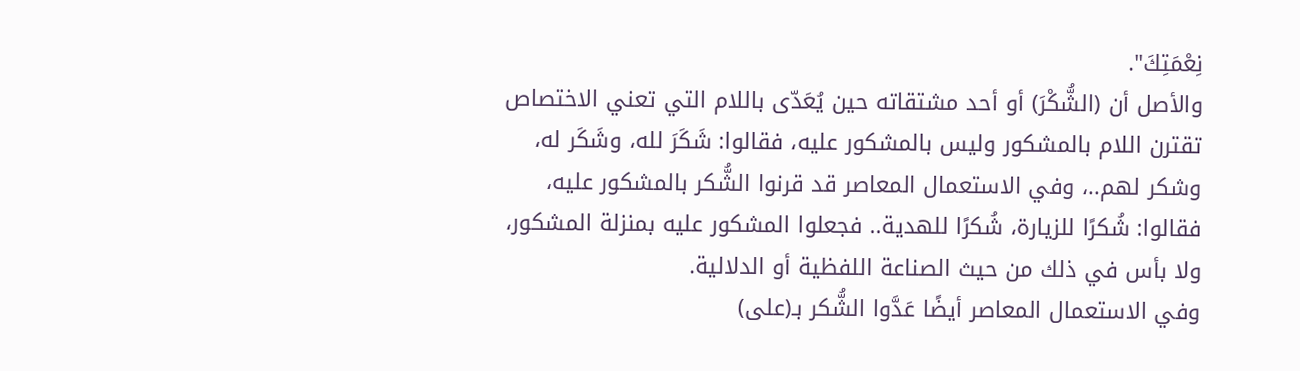نِعْمَتِكَ".
والأصل أن (الشُّكْرَ) أو أحد مشتقاته حين يُعَدّى باللام التي تعني الاختصاص تقترن اللام بالمشكور وليس بالمشكور عليه، فقالوا: شَكَرَ لله، وشَكَر له، وشكر لهم..، وفي الاستعمال المعاصر قد قرنوا الشُّكر بالمشكور عليه، فقالوا: شُكرًا للزيارة، شُكرًا للهدية.. فجعلوا المشكور عليه بمنزلة المشكور، ولا بأس في ذلك من حيث الصناعة اللفظية أو الدلالية.
وفي الاستعمال المعاصر أيضًا عَدَّوا الشُّكر بـ(على)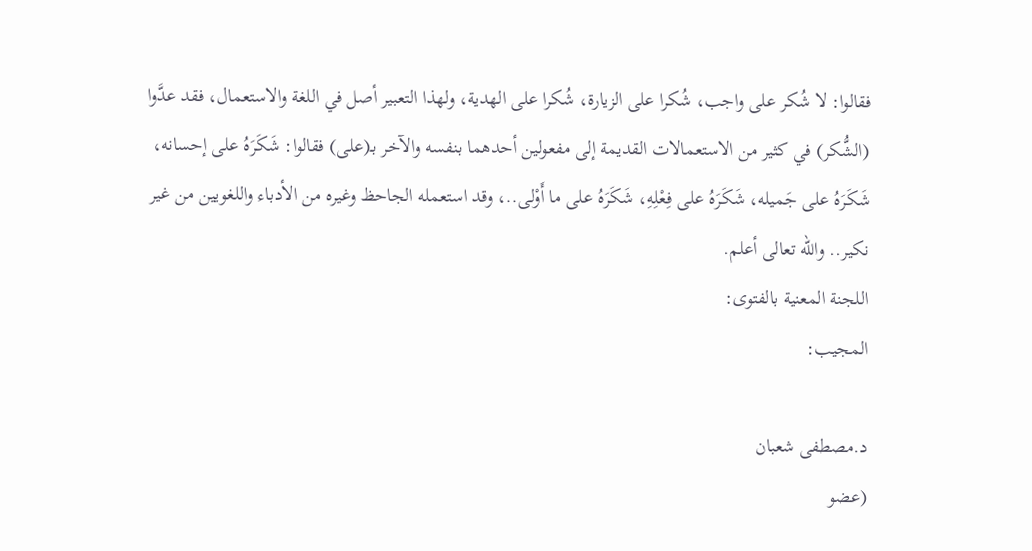فقالوا: لا شُكر على واجب، شُكرا على الزيارة، شُكرا على الهدية، ولهذا التعبير أصل في اللغة والاستعمال، فقد عدَّوا (الشُّكر) في كثير من الاستعمالات القديمة إلى مفعولين أحدهما بنفسه والآخر بـ(على) فقالوا: شَكَرَهُ على إحسانه، شَكَرَهُ على جَميله، شَكَرَهُ على فِعْلِهِ، شَكَرَهُ على ما أَوْلى..، وقد استعمله الجاحظ وغيره من الأدباء واللغويين من غير نكير.. والله تعالى أعلم.
اللجنة المعنية بالفتوى:
المجيب:

د.مصطفى شعبان
(عضو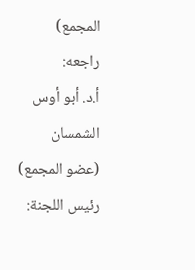المجمع)
راجعه:
أ.د. أبو أوس الشمسان
(عضو المجمع)
رئيس اللجنة: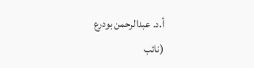أ.د. عبدالرحمن بودرع
(نائب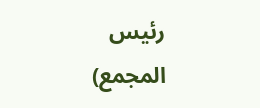رئيس المجمع)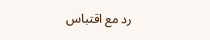رد مع اقتباس